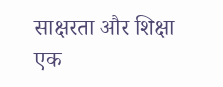साक्षरता और शिक्षा एक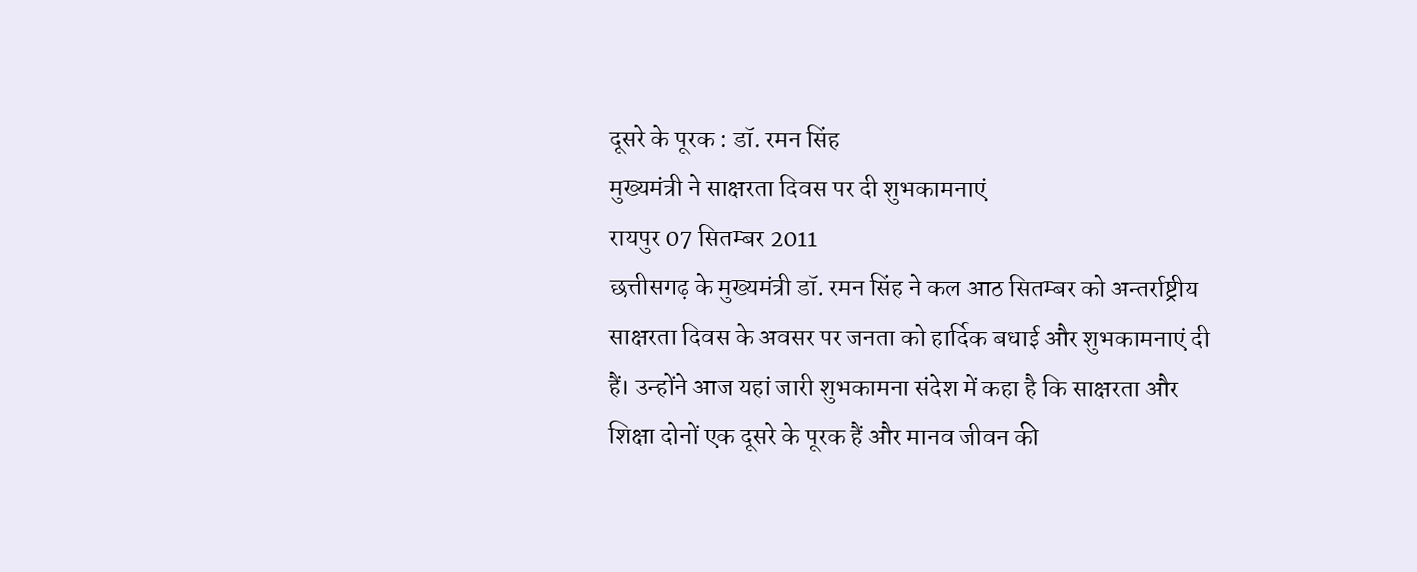दूसरे के पूरक : डॉ. रमन सिंह
मुख्यमंत्री ने साक्षरता दिवस पर दी शुभकामनाएं
रायपुर 07 सितम्बर 2011
छत्तीसगढ़ के मुख्यमंत्री डॉ. रमन सिंह ने कल आठ सितम्बर को अन्तर्राष्ट्रीय साक्षरता दिवस के अवसर पर जनता को हार्दिक बधाई और शुभकामनाएं दी हैं। उन्होंने आज यहां जारी शुभकामना संदेश में कहा है कि साक्षरता और शिक्षा दोनों एक दूसरे के पूरक हैं और मानव जीवन की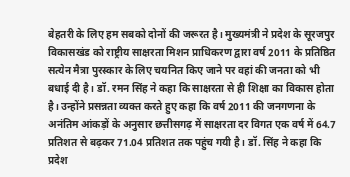बेहतरी के लिए हम सबको दोनों की जरूरत है। मुख्यमंत्री ने प्रदेश के सूरजपुर विकासखंड को राष्ट्रीय साक्षरता मिशन प्राधिकरण द्वारा वर्ष 2011 के प्रतिष्ठित सत्येन मैत्रा पुरस्कार के लिए चयनित किए जाने पर वहां की जनता को भी बधाई दी है। डॉ. रमन सिंह ने कहा कि साक्षरता से ही शिक्षा का विकास होता है। उन्होंने प्रसन्नता व्यक्त करते हुए कहा कि वर्ष 2011 की जनगणना के अनंतिम आंकड़ों के अनुसार छत्तीसगढ़ में साक्षरता दर विगत एक वर्ष में 64.7 प्रतिशत से बढ़कर 71.04 प्रतिशत तक पहुंच गयी है। डॉ. सिंह ने कहा कि प्रदेश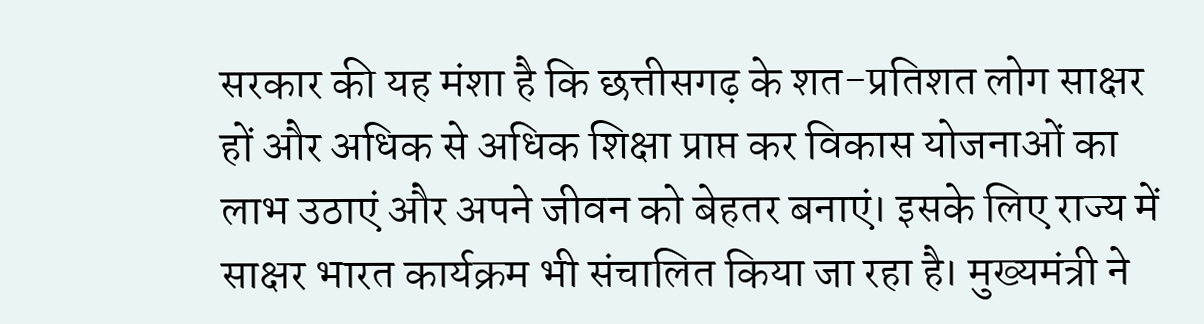सरकार की यह मंशा है कि छत्तीसगढ़ के शत-प्रतिशत लोग साक्षर हों और अधिक से अधिक शिक्षा प्राप्त कर विकास योजनाओं का लाभ उठाएं और अपने जीवन को बेहतर बनाएं। इसके लिए राज्य में साक्षर भारत कार्यक्रम भी संचालित किया जा रहा है। मुख्यमंत्री ने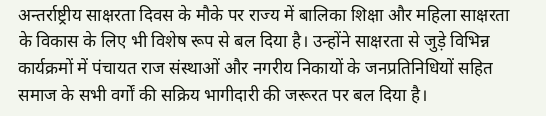अन्तर्राष्ट्रीय साक्षरता दिवस के मौके पर राज्य में बालिका शिक्षा और महिला साक्षरता के विकास के लिए भी विशेष रूप से बल दिया है। उन्होंने साक्षरता से जुड़े विभिन्न कार्यक्रमों में पंचायत राज संस्थाओं और नगरीय निकायों के जनप्रतिनिधियों सहित समाज के सभी वर्गों की सक्रिय भागीदारी की जरूरत पर बल दिया है।